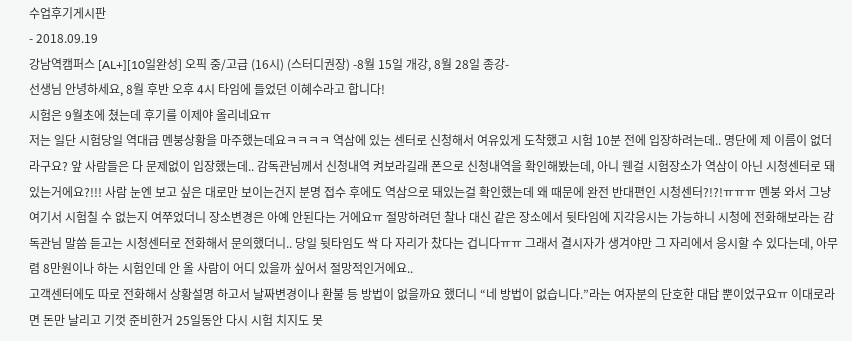수업후기게시판
- 2018.09.19
강남역캠퍼스 [AL+][10일완성] 오픽 중/고급 (16시) (스터디권장) -8월 15일 개강, 8월 28일 종강-
선생님 안녕하세요, 8월 후반 오후 4시 타임에 들었던 이혜수라고 합니다!
시험은 9월초에 쳤는데 후기를 이제야 올리네요ㅠ
저는 일단 시험당일 역대급 멘붕상황을 마주했는데요ㅋㅋㅋㅋ 역삼에 있는 센터로 신청해서 여유있게 도착했고 시험 10분 전에 입장하려는데.. 명단에 제 이름이 없더라구요? 앞 사람들은 다 문제없이 입장했는데.. 감독관님께서 신청내역 켜보라길래 폰으로 신청내역을 확인해봤는데, 아니 웬걸 시험장소가 역삼이 아닌 시청센터로 돼있는거에요?!!! 사람 눈엔 보고 싶은 대로만 보이는건지 분명 접수 후에도 역삼으로 돼있는걸 확인했는데 왜 때문에 완전 반대편인 시청센터?!?!ㅠㅠㅠ 멘붕 와서 그냥 여기서 시험칠 수 없는지 여쭈었더니 장소변경은 아예 안된다는 거에요ㅠ 절망하려던 찰나 대신 같은 장소에서 뒷타임에 지각응시는 가능하니 시청에 전화해보라는 감독관님 말씀 듣고는 시청센터로 전화해서 문의했더니.. 당일 뒷타임도 싹 다 자리가 찼다는 겁니다ㅠㅠ 그래서 결시자가 생겨야만 그 자리에서 응시할 수 있다는데, 아무렴 8만원이나 하는 시험인데 안 올 사람이 어디 있을까 싶어서 절망적인거에요..
고객센터에도 따로 전화해서 상황설명 하고서 날짜변경이나 환불 등 방법이 없을까요 했더니 “네 방법이 없습니다.”라는 여자분의 단호한 대답 뿐이었구요ㅠ 이대로라면 돈만 날리고 기껏 준비한거 25일동안 다시 시험 치지도 못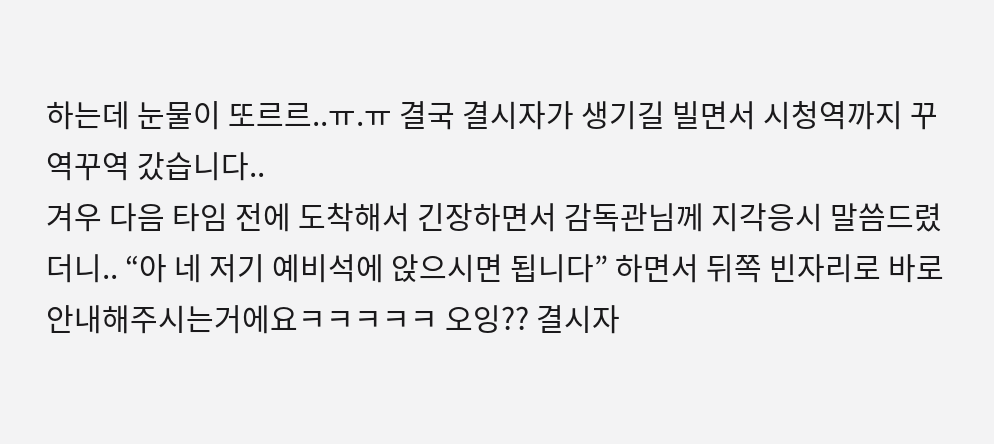하는데 눈물이 또르르..ㅠ.ㅠ 결국 결시자가 생기길 빌면서 시청역까지 꾸역꾸역 갔습니다..
겨우 다음 타임 전에 도착해서 긴장하면서 감독관님께 지각응시 말씀드렸더니.. “아 네 저기 예비석에 앉으시면 됩니다” 하면서 뒤쪽 빈자리로 바로 안내해주시는거에요ㅋㅋㅋㅋㅋ 오잉?? 결시자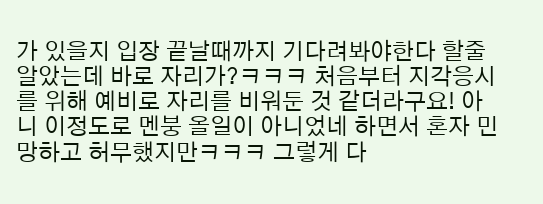가 있을지 입장 끝날때까지 기다려봐야한다 할줄 알았는데 바로 자리가?ㅋㅋㅋ 처음부터 지각응시를 위해 예비로 자리를 비워둔 것 같더라구요! 아니 이정도로 멘붕 올일이 아니었네 하면서 혼자 민망하고 허무했지만ㅋㅋㅋ 그렇게 다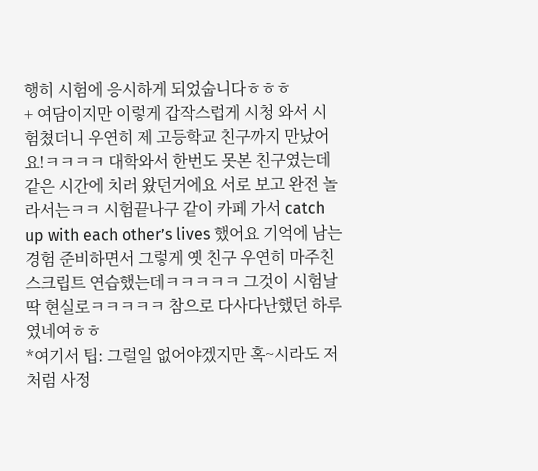행히 시험에 응시하게 되었숩니다ㅎㅎㅎ
+ 여담이지만 이렇게 갑작스럽게 시청 와서 시험쳤더니 우연히 제 고등학교 친구까지 만났어요!ㅋㅋㅋㅋ 대학와서 한번도 못본 친구였는데 같은 시간에 치러 왔던거에요 서로 보고 완전 놀라서는ㅋㅋ 시험끝나구 같이 카페 가서 catch up with each other’s lives 했어요 기억에 남는 경험 준비하면서 그렇게 옛 친구 우연히 마주친 스크립트 연습했는데ㅋㅋㅋㅋㅋ 그것이 시험날 딱 현실로ㅋㅋㅋㅋㅋ 참으로 다사다난했던 하루였네여ㅎㅎ
*여기서 팁: 그럴일 없어야겠지만 혹~시라도 저처럼 사정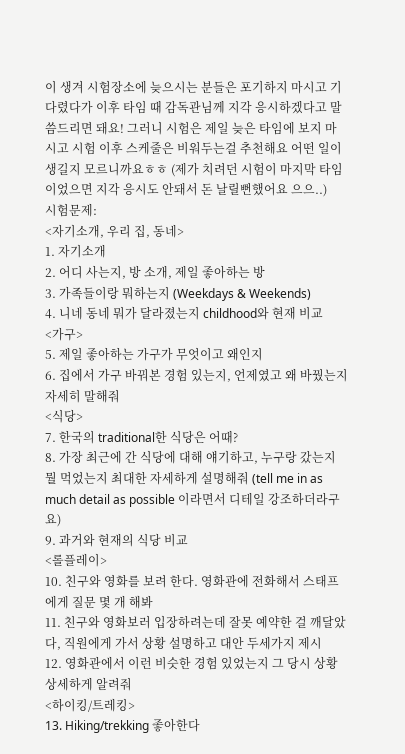이 생겨 시험장소에 늦으시는 분들은 포기하지 마시고 기다렸다가 이후 타임 때 감독관님께 지각 응시하겠다고 말씀드리면 돼요! 그러니 시험은 제일 늦은 타임에 보지 마시고 시험 이후 스케줄은 비워두는걸 추천해요 어떤 일이 생길지 모르니까요ㅎㅎ (제가 치려던 시험이 마지막 타임이었으면 지각 응시도 안돼서 돈 날릴뻔했어요 으으..)
시험문제:
<자기소개, 우리 집, 동네>
1. 자기소개
2. 어디 사는지, 방 소개, 제일 좋아하는 방
3. 가족들이랑 뭐하는지 (Weekdays & Weekends)
4. 니네 동네 뭐가 달라졌는지 childhood와 현재 비교
<가구>
5. 제일 좋아하는 가구가 무엇이고 왜인지
6. 집에서 가구 바꿔본 경험 있는지, 언제였고 왜 바꿨는지 자세히 말해줘
<식당>
7. 한국의 traditional한 식당은 어때?
8. 가장 최근에 간 식당에 대해 얘기하고, 누구랑 갔는지 뭘 먹었는지 최대한 자세하게 설명해줘 (tell me in as much detail as possible 이라면서 디테일 강조하더라구요)
9. 과거와 현재의 식당 비교
<롤플레이>
10. 친구와 영화를 보려 한다. 영화관에 전화해서 스태프에게 질문 몇 개 해봐
11. 친구와 영화보러 입장하려는데 잘못 예약한 걸 깨달았다, 직원에게 가서 상황 설명하고 대안 두세가지 제시
12. 영화관에서 이런 비슷한 경험 있었는지 그 당시 상황 상세하게 알려줘
<하이킹/트레킹>
13. Hiking/trekking 좋아한다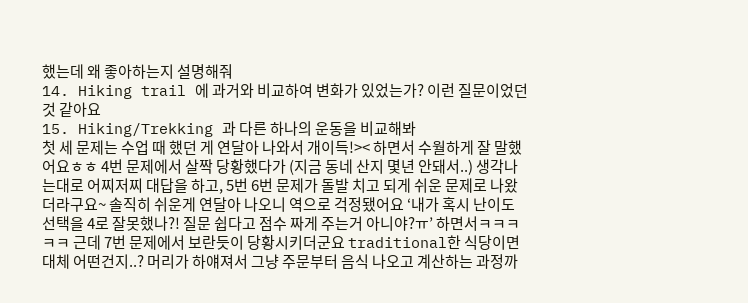했는데 왜 좋아하는지 설명해줘
14. Hiking trail 에 과거와 비교하여 변화가 있었는가? 이런 질문이었던 것 같아요
15. Hiking/Trekking 과 다른 하나의 운동을 비교해봐
첫 세 문제는 수업 때 했던 게 연달아 나와서 개이득!>< 하면서 수월하게 잘 말했어요ㅎㅎ 4번 문제에서 살짝 당황했다가 (지금 동네 산지 몇년 안돼서..) 생각나는대로 어찌저찌 대답을 하고, 5번 6번 문제가 돌발 치고 되게 쉬운 문제로 나왔더라구요~ 솔직히 쉬운게 연달아 나오니 역으로 걱정됐어요 ‘내가 혹시 난이도 선택을 4로 잘못했나?! 질문 쉽다고 점수 짜게 주는거 아니야?ㅠ’ 하면서ㅋㅋㅋㅋㅋ 근데 7번 문제에서 보란듯이 당황시키더군요 traditional한 식당이면 대체 어떤건지..? 머리가 하얘져서 그냥 주문부터 음식 나오고 계산하는 과정까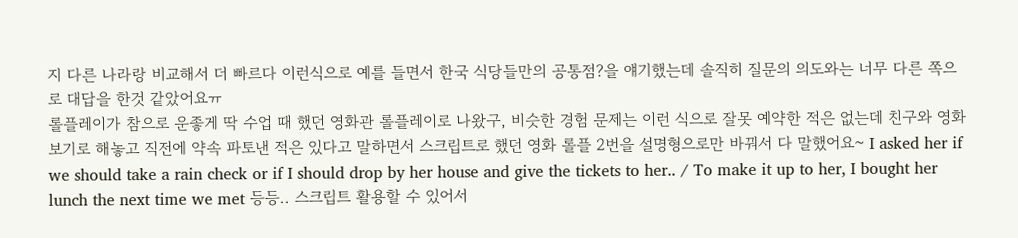지 다른 나라랑 비교해서 더 빠르다 이런식으로 예를 들면서 한국 식당들만의 공통점?을 얘기했는데 솔직히 질문의 의도와는 너무 다른 쪽으로 대답을 한것 같았어요ㅠ
롤플레이가 참으로 운좋게 딱 수업 때 했던 영화관 롤플레이로 나왔구, 비슷한 경험 문제는 이런 식으로 잘못 예약한 적은 없는데 친구와 영화보기로 해놓고 직전에 약속 파토낸 적은 있다고 말하면서 스크립트로 했던 영화 롤플 2번을 설명형으로만 바꿔서 다 말했어요~ I asked her if we should take a rain check or if I should drop by her house and give the tickets to her.. / To make it up to her, I bought her lunch the next time we met 등등.. 스크립트 활용할 수 있어서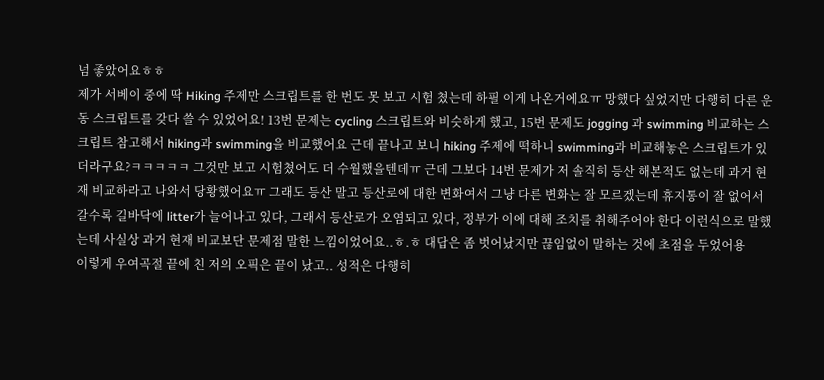넘 좋았어요ㅎㅎ
제가 서베이 중에 딱 Hiking 주제만 스크립트를 한 번도 못 보고 시험 쳤는데 하필 이게 나온거에요ㅠ 망했다 싶었지만 다행히 다른 운동 스크립트를 갖다 쓸 수 있었어요! 13번 문제는 cycling 스크립트와 비슷하게 했고, 15번 문제도 jogging 과 swimming 비교하는 스크립트 참고해서 hiking과 swimming을 비교했어요 근데 끝나고 보니 hiking 주제에 떡하니 swimming과 비교해놓은 스크립트가 있더라구요?ㅋㅋㅋㅋㅋ 그것만 보고 시험쳤어도 더 수월했을텐데ㅠ 근데 그보다 14번 문제가 저 솔직히 등산 해본적도 없는데 과거 현재 비교하라고 나와서 당황했어요ㅠ 그래도 등산 말고 등산로에 대한 변화여서 그냥 다른 변화는 잘 모르겠는데 휴지통이 잘 없어서 갈수록 길바닥에 litter가 늘어나고 있다, 그래서 등산로가 오염되고 있다, 정부가 이에 대해 조치를 취해주어야 한다 이런식으로 말했는데 사실상 과거 현재 비교보단 문제점 말한 느낌이었어요..ㅎ.ㅎ 대답은 좀 벗어났지만 끊임없이 말하는 것에 초점을 두었어용
이렇게 우여곡절 끝에 친 저의 오픽은 끝이 났고.. 성적은 다행히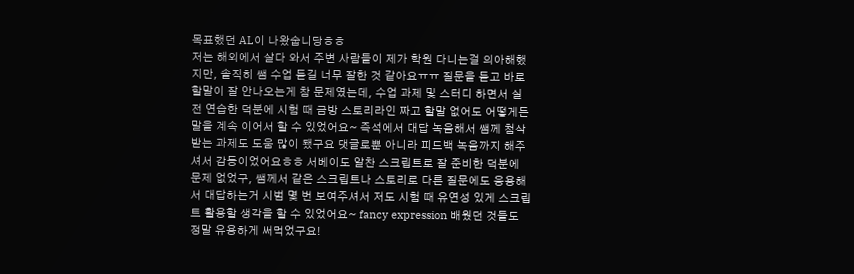목표했던 AL이 나왔숩니당ㅎㅎ
저는 해외에서 살다 와서 주변 사람들이 제가 학원 다니는걸 의아해했지만, 솔직히 쌤 수업 듣길 너무 잘한 것 같아요ㅠㅠ 질문을 듣고 바로 할말이 잘 안나오는게 참 문제였는데, 수업 과제 및 스터디 하면서 실전 연습한 덕분에 시험 때 금방 스토리라인 짜고 할말 없어도 어떻게든 말을 계속 이어서 할 수 있었어요~ 즉석에서 대답 녹음해서 쌤께 첨삭받는 과제도 도움 많이 됐구요 댓글로뿐 아니라 피드백 녹음까지 해주셔서 감동이었어요ㅎㅎ 서베이도 알찬 스크립트로 잘 준비한 덕분에 문제 없었구, 쌤께서 같은 스크립트나 스토리로 다른 질문에도 응용해서 대답하는거 시범 몇 번 보여주셔서 저도 시험 때 유연성 있게 스크립트 활용할 생각을 할 수 있었어요~ fancy expression 배웠던 것들도 정말 유용하게 써먹었구요!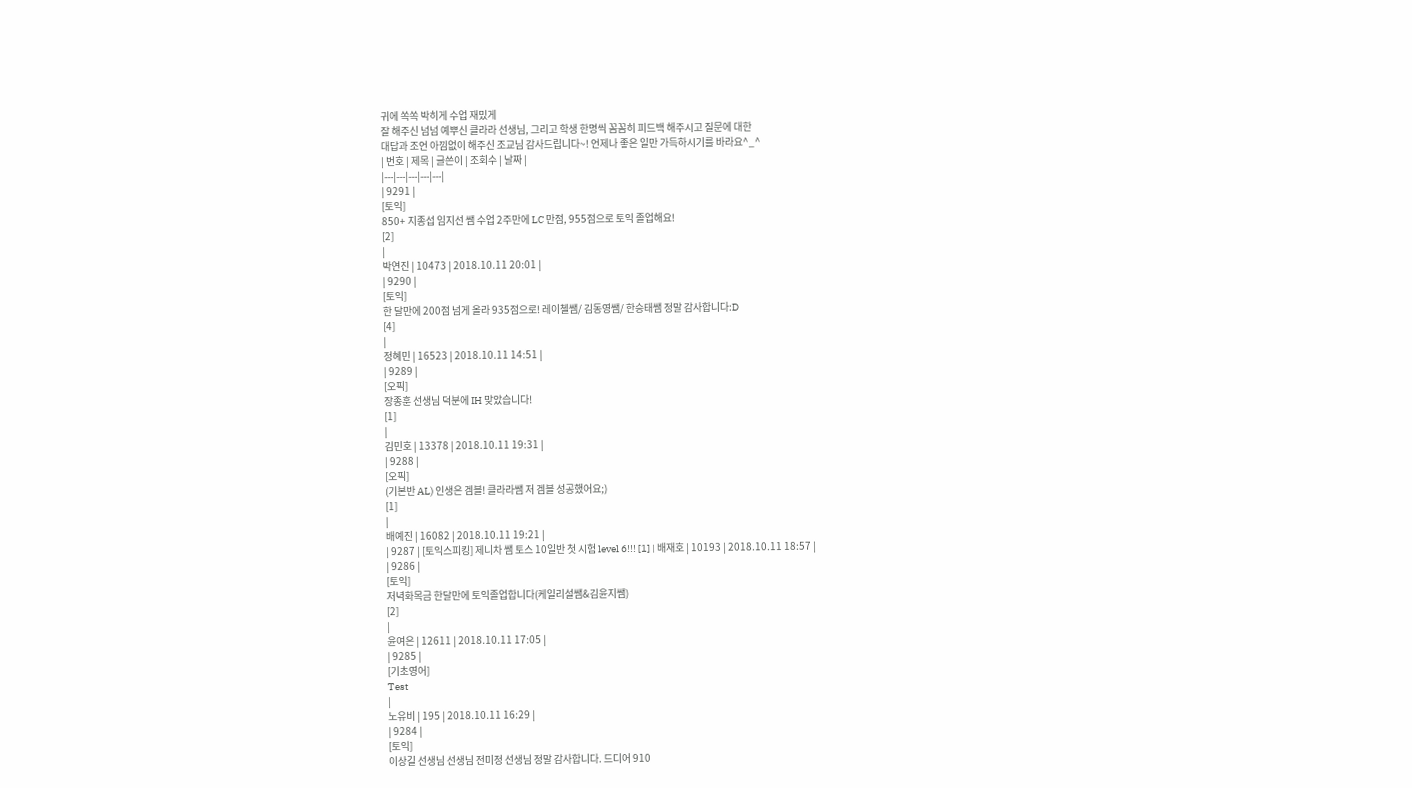귀에 쏙쏙 박히게 수업 재밌게
잘 해주신 넘넘 예뿌신 클라라 선생님, 그리고 학생 한명씩 꼼꼼히 피드백 해주시고 질문에 대한
대답과 조언 아낌없이 해주신 조교님 감사드립니다~! 언제나 좋은 일만 가득하시기를 바라요^_^
| 번호 | 제목 | 글쓴이 | 조회수 | 날짜 |
|---|---|---|---|---|
| 9291 |
[토익]
850+ 지종섭 임지선 쌤 수업 2주만에 LC 만점, 955점으로 토익 졸업해요!
[2]
|
박연진 | 10473 | 2018.10.11 20:01 |
| 9290 |
[토익]
한 달만에 200점 넘게 올라 935점으로! 레이첼쌤/ 김동영쌤/ 한승태쌤 정말 감사합니다:D
[4]
|
정혜민 | 16523 | 2018.10.11 14:51 |
| 9289 |
[오픽]
장종훈 선생님 덕분에 IH 맞았습니다!
[1]
|
김민호 | 13378 | 2018.10.11 19:31 |
| 9288 |
[오픽]
(기본반 AL) 인생은 겜블! 클라라쌤 저 겜블 성공했어요;)
[1]
|
배예진 | 16082 | 2018.10.11 19:21 |
| 9287 | [토익스피킹] 제니차 쌤 토스 10일반 첫 시험 level 6!!! [1] | 배재호 | 10193 | 2018.10.11 18:57 |
| 9286 |
[토익]
저녁화목금 한달만에 토익졸업합니다(케일리설쌤&김윤지쌤)
[2]
|
윤여은 | 12611 | 2018.10.11 17:05 |
| 9285 |
[기초영어]
Test
|
노유비 | 195 | 2018.10.11 16:29 |
| 9284 |
[토익]
이상길 선생님 선생님 전미정 선생님 정말 감사합니다. 드디어 910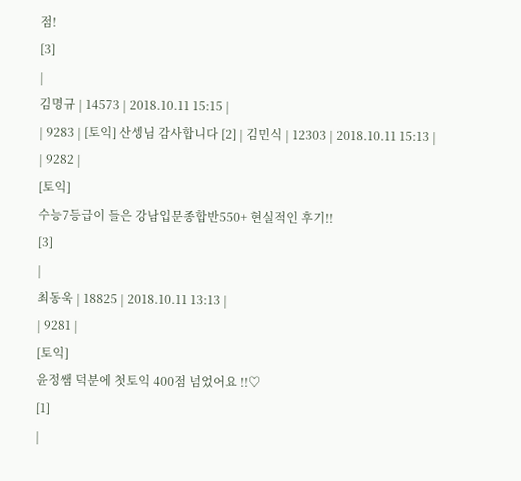점!
[3]
|
김명규 | 14573 | 2018.10.11 15:15 |
| 9283 | [토익] 산셍님 감사합니다 [2] | 김민식 | 12303 | 2018.10.11 15:13 |
| 9282 |
[토익]
수능7등급이 들은 강남입문종합반550+ 현실적인 후기!!
[3]
|
최동욱 | 18825 | 2018.10.11 13:13 |
| 9281 |
[토익]
윤정쌤 덕분에 첫토익 400점 넘었어요 !!♡
[1]
|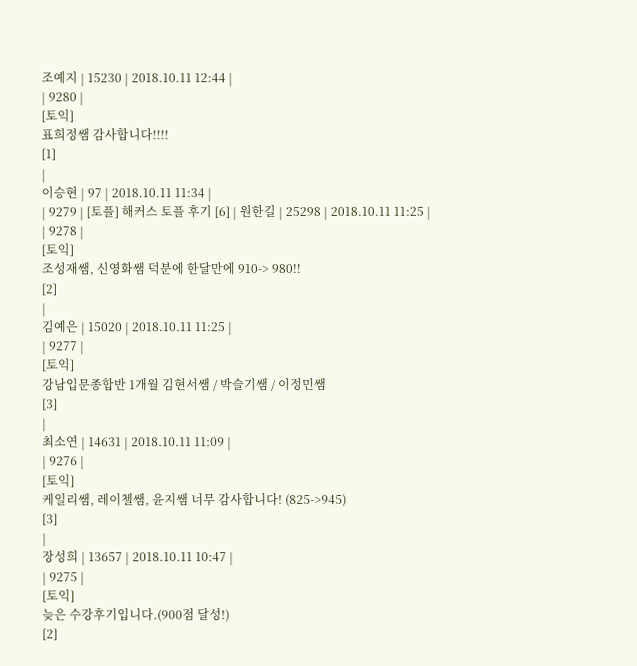조예지 | 15230 | 2018.10.11 12:44 |
| 9280 |
[토익]
표희정쌤 감사합니다!!!!
[1]
|
이승현 | 97 | 2018.10.11 11:34 |
| 9279 | [토플] 해커스 토플 후기 [6] | 원한길 | 25298 | 2018.10.11 11:25 |
| 9278 |
[토익]
조성재쌤, 신영화쌤 덕분에 한달만에 910-> 980!!
[2]
|
김예은 | 15020 | 2018.10.11 11:25 |
| 9277 |
[토익]
강남입문종합반 1개월 김현서쌤 / 박슬기쌤 / 이정민쌤
[3]
|
최소연 | 14631 | 2018.10.11 11:09 |
| 9276 |
[토익]
케일리쌤, 레이첼쌤, 윤지쌤 너무 감사합니다! (825->945)
[3]
|
장성희 | 13657 | 2018.10.11 10:47 |
| 9275 |
[토익]
늦은 수강후기입니다.(900점 달성!)
[2]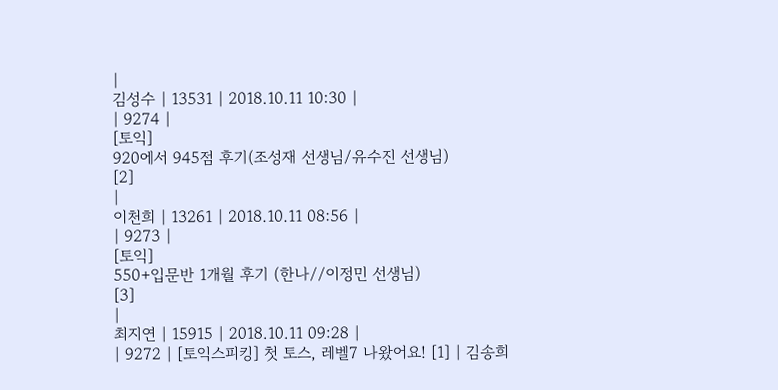|
김성수 | 13531 | 2018.10.11 10:30 |
| 9274 |
[토익]
920에서 945점 후기(조성재 선생님/유수진 선생님)
[2]
|
이천희 | 13261 | 2018.10.11 08:56 |
| 9273 |
[토익]
550+입문반 1개월 후기 (한나//이정민 선생님)
[3]
|
최지연 | 15915 | 2018.10.11 09:28 |
| 9272 | [토익스피킹] 첫 토스, 레벨7 나왔어요! [1] | 김송희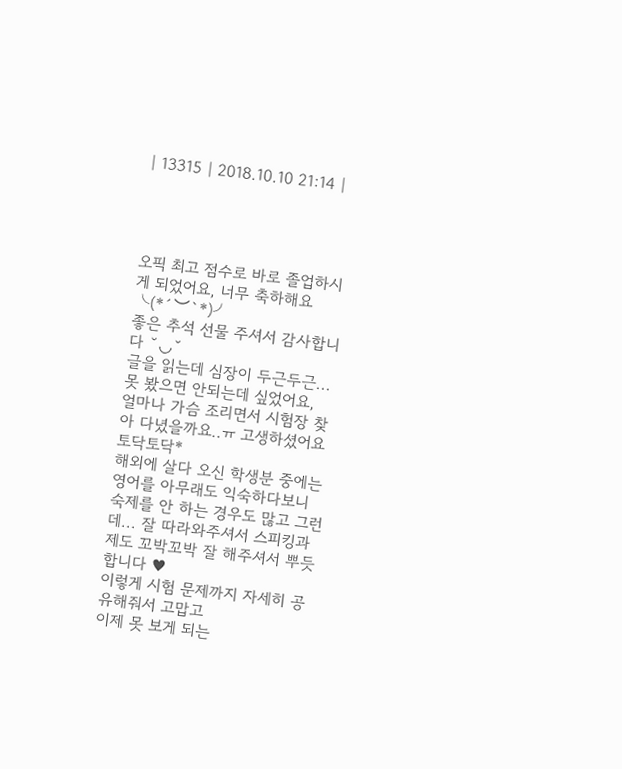| 13315 | 2018.10.10 21:14 |




오픽 최고 점수로 바로 졸업하시게 되었어요, 너무 축하해요 ╰(*´︶`*)╯
좋은 추석 선물 주셔서 감사합니다 ˘◡˘
글을 읽는데 심장이 두근두근... 못 봤으면 안되는데 싶었어요,
얼마나 가슴 조리면서 시험장 찾아 다녔을까요..ㅠ 고생하셨어요 토닥토닥*
해외에 살다 오신 학생분 중에는 영어를 아무래도 익숙하다보니 숙제를 안 하는 경우도 많고 그런데... 잘 따라와주셔서 스피킹과제도 꼬박꼬박 잘 해주셔서 뿌듯합니다 ♥
이렇게 시험 문제까지 자세히 공유해줘서 고맙고
이제 못 보게 되는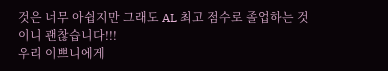것은 너무 아쉽지만 그래도 AL 최고 점수로 졸업하는 것이니 괜찮습니다!!!
우리 이쁘니에게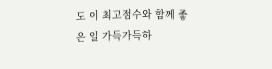도 이 최고점수와 함께 좋은 일 가득가득하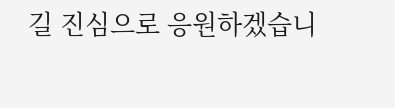길 진심으로 응원하겠습니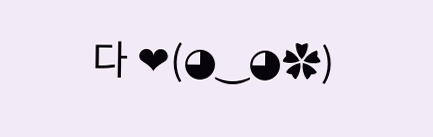다 ❤(◕‿◕✿)